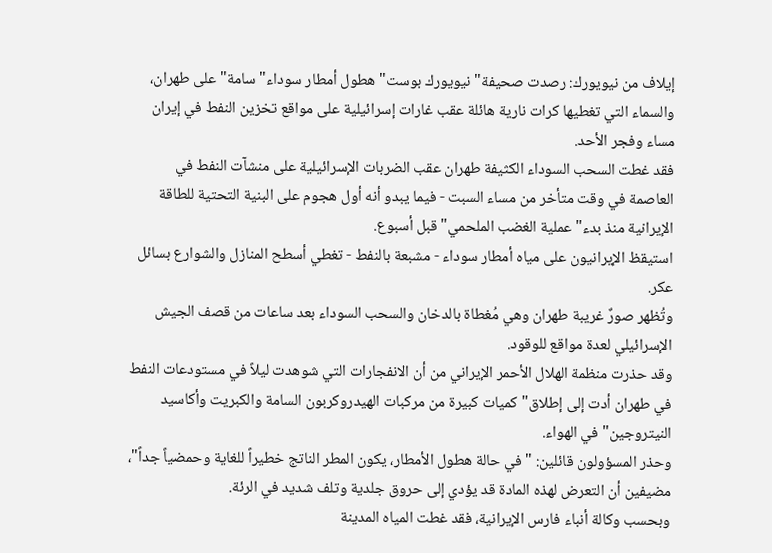إيلاف من نيويورك: رصدت صحيفة" نيويورك بوست" هطول أمطار سوداء" سامة" على طهران، والسماء التي تغطيها كرات نارية هائلة عقب غارات إسرائيلية على مواقع تخزين النفط في إيران مساء وفجر الأحد.
فقد غطت السحب السوداء الكثيفة طهران عقب الضربات الإسرائيلية على منشآت النفط في العاصمة في وقت متأخر من مساء السبت - فيما يبدو أنه أول هجوم على البنية التحتية للطاقة الإيرانية منذ بدء" عملية الغضب الملحمي" قبل أسبوع.
استيقظ الإيرانيون على مياه أمطار سوداء - مشبعة بالنفط - تغطي أسطح المنازل والشوارع بسائل عكر.
وتُظهر صورٌ غريبة طهران وهي مُغطاة بالدخان والسحب السوداء بعد ساعات من قصف الجيش الإسرائيلي لعدة مواقع للوقود.
وقد حذرت منظمة الهلال الأحمر الإيراني من أن الانفجارات التي شوهدت ليلاً في مستودعات النفط في طهران أدت إلى إطلاق" كميات كبيرة من مركبات الهيدروكربون السامة والكبريت وأكاسيد النيتروجين" في الهواء.
وحذر المسؤولون قائلين: " في حالة هطول الأمطار، يكون المطر الناتج خطيراً للغاية وحمضياً جداً"، مضيفين أن التعرض لهذه المادة قد يؤدي إلى حروق جلدية وتلف شديد في الرئة.
وبحسب وكالة أنباء فارس الإيرانية، فقد غطت المياه المدينة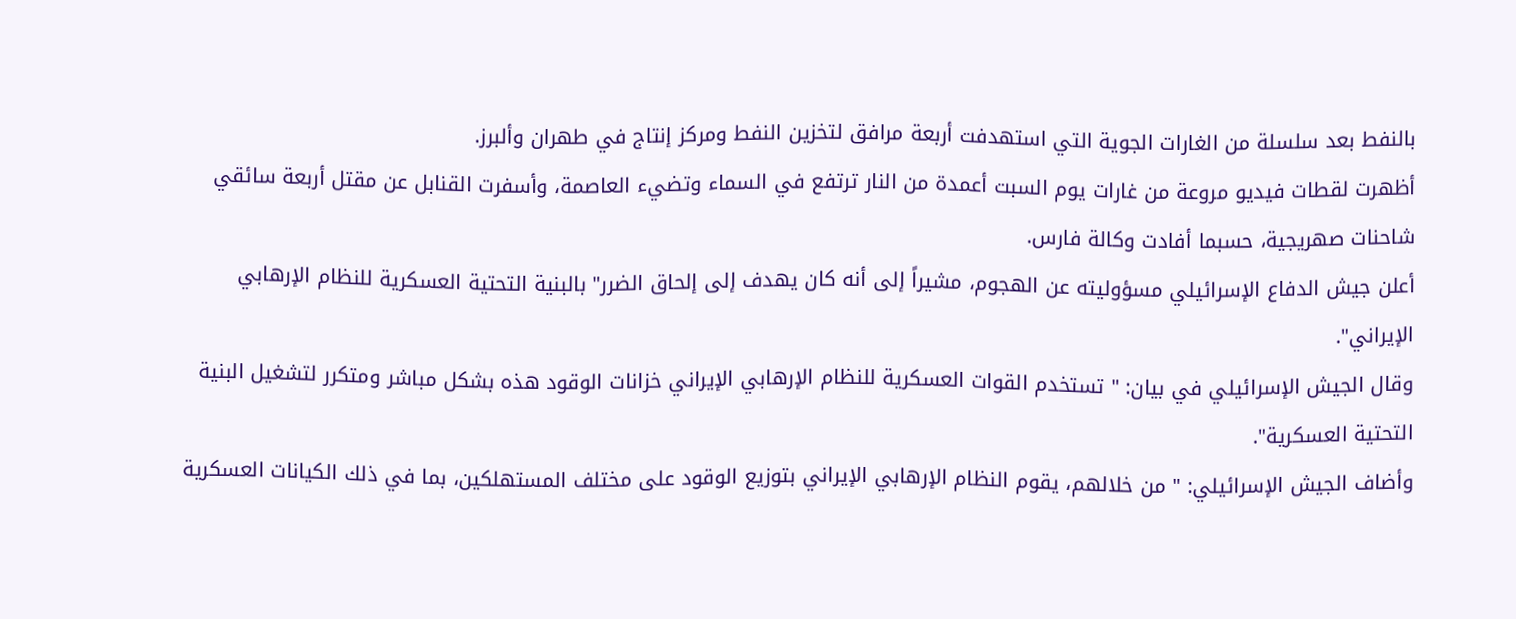بالنفط بعد سلسلة من الغارات الجوية التي استهدفت أربعة مرافق لتخزين النفط ومركز إنتاج في طهران وألبرز.
أظهرت لقطات فيديو مروعة من غارات يوم السبت أعمدة من النار ترتفع في السماء وتضيء العاصمة، وأسفرت القنابل عن مقتل أربعة سائقي شاحنات صهريجية، حسبما أفادت وكالة فارس.
أعلن جيش الدفاع الإسرائيلي مسؤوليته عن الهجوم، مشيراً إلى أنه كان يهدف إلى إلحاق الضرر" بالبنية التحتية العسكرية للنظام الإرهابي الإيراني".
وقال الجيش الإسرائيلي في بيان: " تستخدم القوات العسكرية للنظام الإرهابي الإيراني خزانات الوقود هذه بشكل مباشر ومتكرر لتشغيل البنية التحتية العسكرية".
وأضاف الجيش الإسرائيلي: " من خلالهم، يقوم النظام الإرهابي الإيراني بتوزيع الوقود على مختلف المستهلكين، بما في ذلك الكيانات العسكرية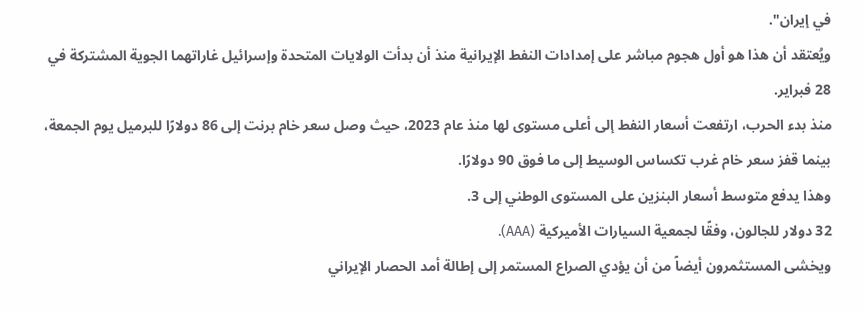في إيران".
ويُعتقد أن هذا هو أول هجوم مباشر على إمدادات النفط الإيرانية منذ أن بدأت الولايات المتحدة وإسرائيل غاراتهما الجوية المشتركة في 28 فبراير.
منذ بدء الحرب، ارتفعت أسعار النفط إلى أعلى مستوى لها منذ عام 2023، حيث وصل سعر خام برنت إلى 86 دولارًا للبرميل يوم الجمعة، بينما قفز سعر خام غرب تكساس الوسيط إلى ما فوق 90 دولارًا.
وهذا يدفع متوسط أسعار البنزين على المستوى الوطني إلى 3.
32 دولار للجالون، وفقًا لجمعية السيارات الأميركية (AAA).
ويخشى المستثمرون أيضاً من أن يؤدي الصراع المستمر إلى إطالة أمد الحصار الإيراني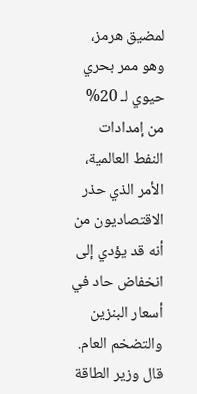لمضيق هرمز، وهو ممر بحري حيوي لـ 20% من إمدادات النفط العالمية، الأمر الذي حذر الاقتصاديون من أنه قد يؤدي إلى انخفاض حاد في أسعار البنزين والتضخم العام.
قال وزير الطاقة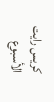كريس رايت الأسبوع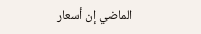الماضي إن أسعار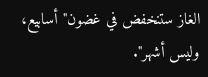الغاز ستنخفض في غضون" أسابيع، وليس أشهر".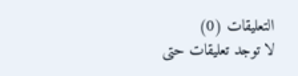التعليقات (0)
لا توجد تعليقات حتى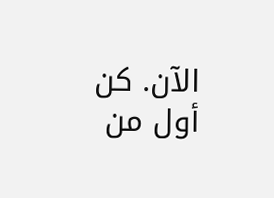الآن. كن أول من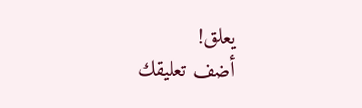يعلق!
أضف تعليقك